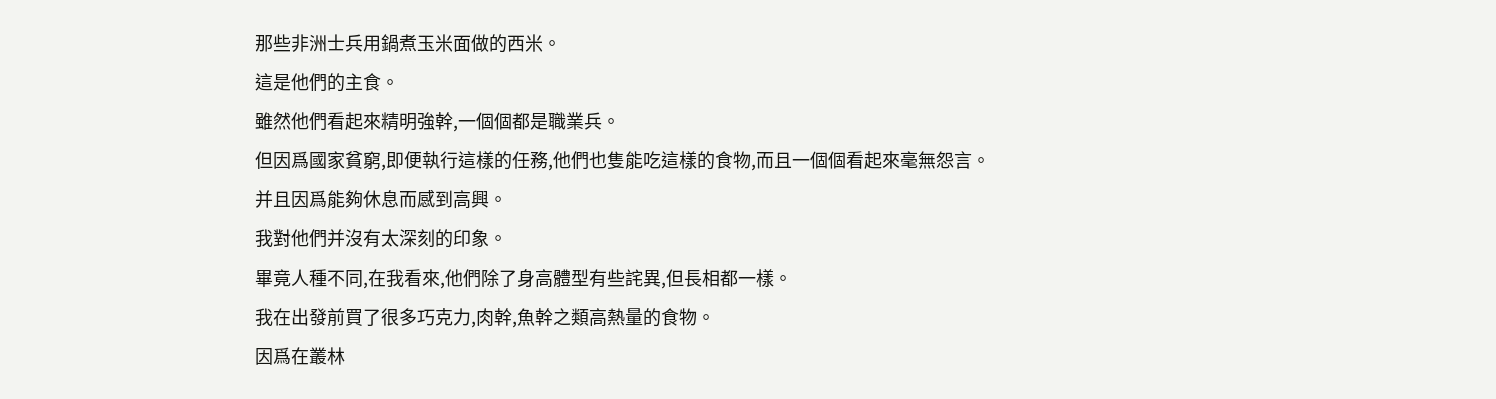那些非洲士兵用鍋煮玉米面做的西米。
這是他們的主食。
雖然他們看起來精明強幹,一個個都是職業兵。
但因爲國家貧窮,即便執行這樣的任務,他們也隻能吃這樣的食物,而且一個個看起來毫無怨言。
并且因爲能夠休息而感到高興。
我對他們并沒有太深刻的印象。
畢竟人種不同,在我看來,他們除了身高體型有些詫異,但長相都一樣。
我在出發前買了很多巧克力,肉幹,魚幹之類高熱量的食物。
因爲在叢林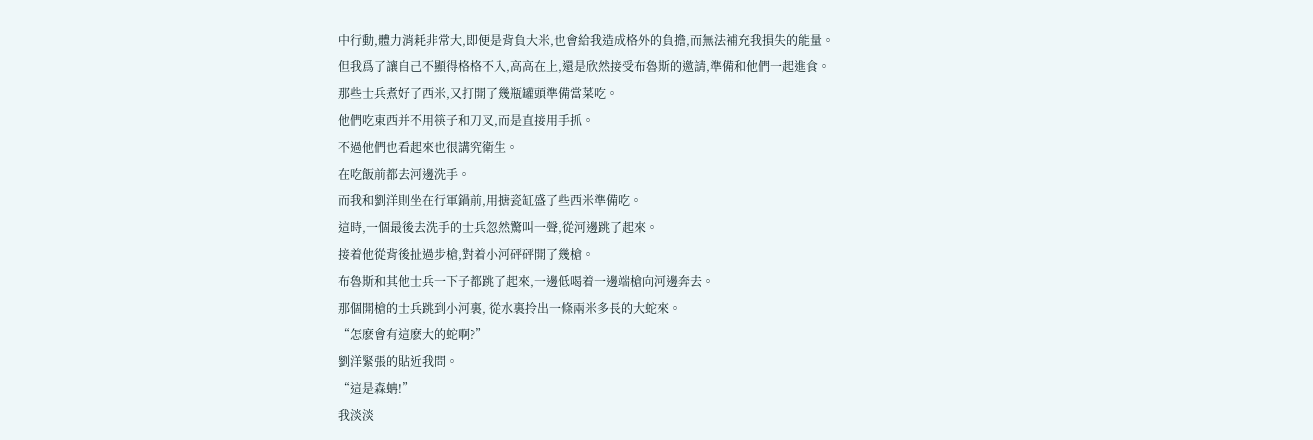中行動,體力消耗非常大,即便是背負大米,也會給我造成格外的負擔,而無法補充我損失的能量。
但我爲了讓自己不顯得格格不入,高高在上,還是欣然接受布魯斯的邀請,準備和他們一起進食。
那些士兵煮好了西米,又打開了幾瓶罐頭準備當菜吃。
他們吃東西并不用筷子和刀叉,而是直接用手抓。
不過他們也看起來也很講究衛生。
在吃飯前都去河邊洗手。
而我和劉洋則坐在行軍鍋前,用搪瓷缸盛了些西米準備吃。
這時,一個最後去洗手的士兵忽然驚叫一聲,從河邊跳了起來。
接着他從背後扯過步槍,對着小河砰砰開了幾槍。
布魯斯和其他士兵一下子都跳了起來,一邊低喝着一邊端槍向河邊奔去。
那個開槍的士兵跳到小河裏, 從水裏拎出一條兩米多長的大蛇來。
“怎麽會有這麽大的蛇啊?”
劉洋緊張的貼近我問。
“這是森蚺!”
我淡淡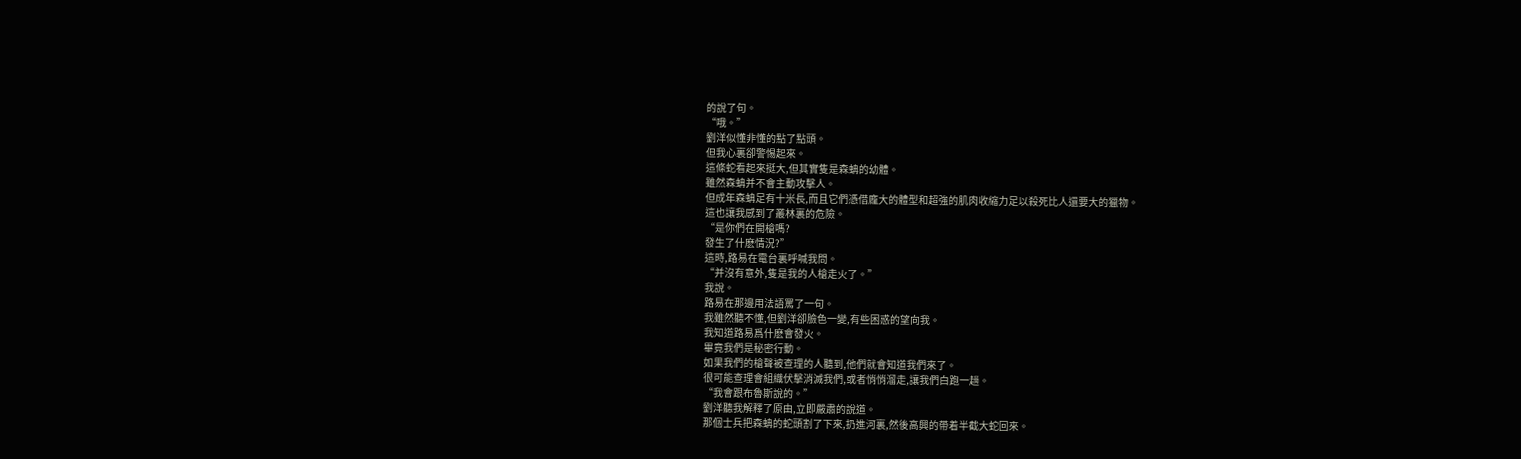的說了句。
“哦。”
劉洋似懂非懂的點了點頭。
但我心裏卻警惕起來。
這條蛇看起來挺大,但其實隻是森蚺的幼體。
雖然森蚺并不會主動攻擊人。
但成年森蚺足有十米長,而且它們憑借龐大的體型和超強的肌肉收縮力足以殺死比人還要大的獵物。
這也讓我感到了叢林裏的危險。
“是你們在開槍嗎?
發生了什麽情況?”
這時,路易在電台裏呼喊我問。
“并沒有意外,隻是我的人槍走火了。”
我說。
路易在那邊用法語罵了一句。
我雖然聽不懂,但劉洋卻臉色一變,有些困惑的望向我。
我知道路易爲什麽會發火。
畢竟我們是秘密行動。
如果我們的槍聲被查理的人聽到,他們就會知道我們來了。
很可能查理會組織伏擊消滅我們,或者悄悄溜走,讓我們白跑一趟。
“我會跟布魯斯說的。”
劉洋聽我解釋了原由,立即嚴肅的說道。
那個士兵把森蚺的蛇頭割了下來,扔進河裏,然後高興的帶着半截大蛇回來。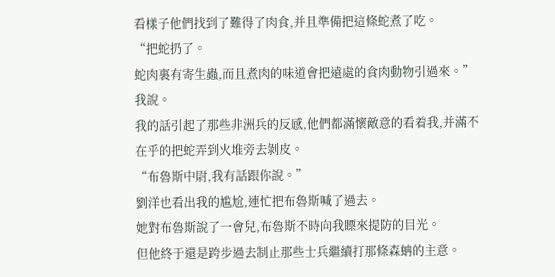看樣子他們找到了難得了肉食,并且準備把這條蛇煮了吃。
“把蛇扔了。
蛇肉裏有寄生蟲,而且煮肉的味道會把遠處的食肉動物引過來。”
我說。
我的話引起了那些非洲兵的反感,他們都滿懷敵意的看着我,并滿不在乎的把蛇弄到火堆旁去剝皮。
“布魯斯中尉,我有話跟你說。”
劉洋也看出我的尴尬,連忙把布魯斯喊了過去。
她對布魯斯說了一會兒,布魯斯不時向我瞟來提防的目光。
但他終于還是跨步過去制止那些士兵繼續打那條森蚺的主意。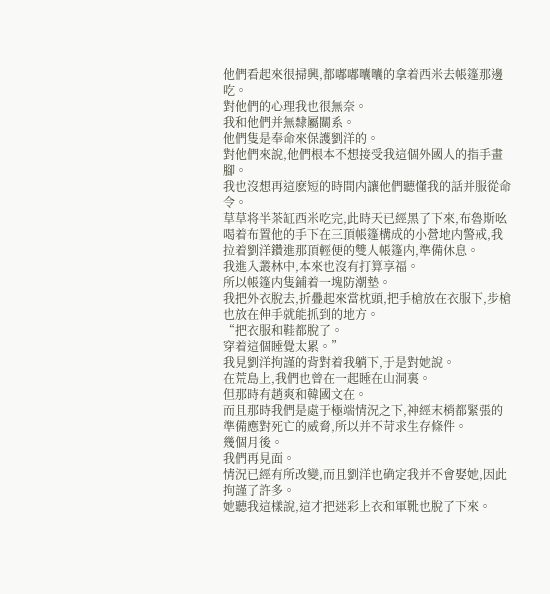他們看起來很掃興,都嘟嘟囔囔的拿着西米去帳篷那邊吃。
對他們的心理我也很無奈。
我和他們并無隸屬關系。
他們隻是奉命來保護劉洋的。
對他們來說,他們根本不想接受我這個外國人的指手畫腳。
我也沒想再這麽短的時間内讓他們聽懂我的話并服從命令。
草草将半茶缸西米吃完,此時天已經黑了下來,布魯斯吆喝着布置他的手下在三頂帳篷構成的小營地内警戒,我拉着劉洋鑽進那頂輕便的雙人帳篷内,準備休息。
我進入叢林中,本來也沒有打算享福。
所以帳篷内隻鋪着一塊防潮墊。
我把外衣脫去,折疊起來當枕頭,把手槍放在衣服下,步槍也放在伸手就能抓到的地方。
“把衣服和鞋都脫了。
穿着這個睡覺太累。”
我見劉洋拘謹的背對着我躺下,于是對她說。
在荒島上,我們也曾在一起睡在山洞裏。
但那時有趙爽和韓國文在。
而且那時我們是處于極端情況之下,神經末梢都緊張的準備應對死亡的威脅,所以并不苛求生存條件。
幾個月後。
我們再見面。
情況已經有所改變,而且劉洋也确定我并不會娶她,因此拘謹了許多。
她聽我這樣說,這才把迷彩上衣和軍靴也脫了下來。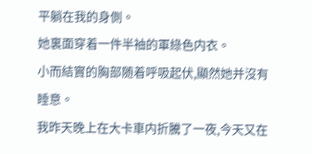平躺在我的身側。
她裏面穿着一件半袖的軍綠色内衣。
小而結實的胸部随着呼吸起伏,顯然她并沒有睡意。
我昨天晚上在大卡車内折騰了一夜,今天又在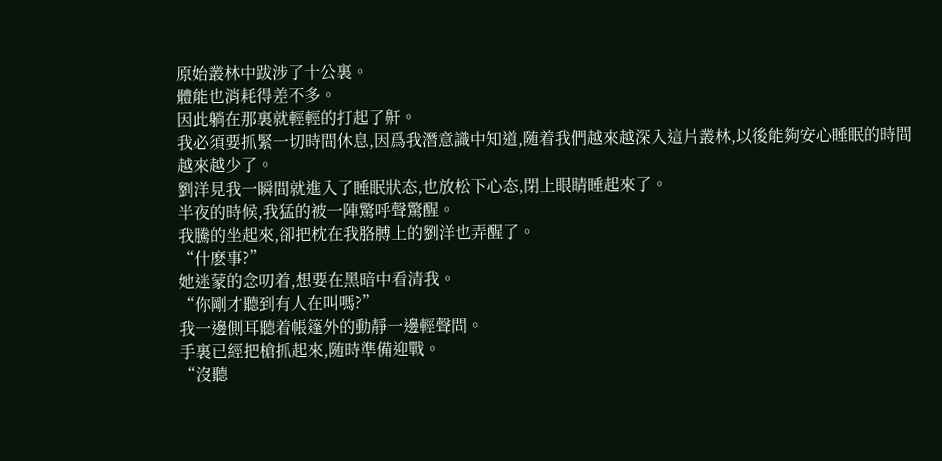原始叢林中跋涉了十公裏。
體能也消耗得差不多。
因此躺在那裏就輕輕的打起了鼾。
我必須要抓緊一切時間休息,因爲我潛意識中知道,随着我們越來越深入這片叢林,以後能夠安心睡眠的時間越來越少了。
劉洋見我一瞬間就進入了睡眠狀态,也放松下心态,閉上眼睛睡起來了。
半夜的時候,我猛的被一陣驚呼聲驚醒。
我騰的坐起來,卻把枕在我胳膊上的劉洋也弄醒了。
“什麽事?”
她迷蒙的念叨着,想要在黑暗中看清我。
“你剛才聽到有人在叫嗎?”
我一邊側耳聽着帳篷外的動靜一邊輕聲問。
手裏已經把槍抓起來,随時準備迎戰。
“沒聽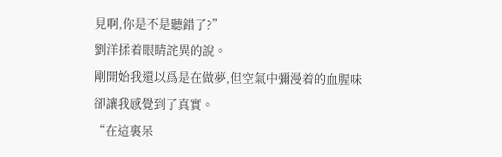見啊,你是不是聽錯了?”
劉洋揉着眼睛詫異的說。
剛開始我還以爲是在做夢,但空氣中彌漫着的血腥味卻讓我感覺到了真實。
“在這裏呆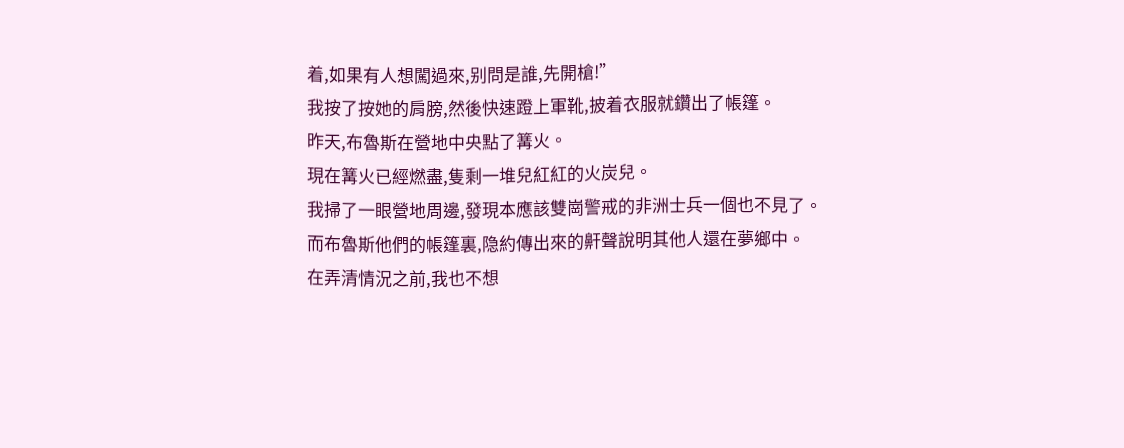着,如果有人想闖過來,别問是誰,先開槍!”
我按了按她的肩膀,然後快速蹬上軍靴,披着衣服就鑽出了帳篷。
昨天,布魯斯在營地中央點了篝火。
現在篝火已經燃盡,隻剩一堆兒紅紅的火炭兒。
我掃了一眼營地周邊,發現本應該雙崗警戒的非洲士兵一個也不見了。
而布魯斯他們的帳篷裏,隐約傳出來的鼾聲說明其他人還在夢鄉中。
在弄清情況之前,我也不想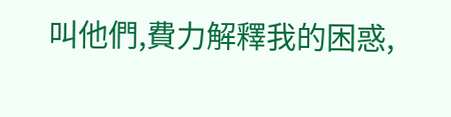叫他們,費力解釋我的困惑,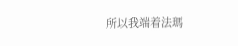所以我端着法瑪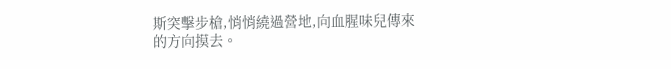斯突擊步槍,悄悄繞過營地,向血腥味兒傳來的方向摸去。